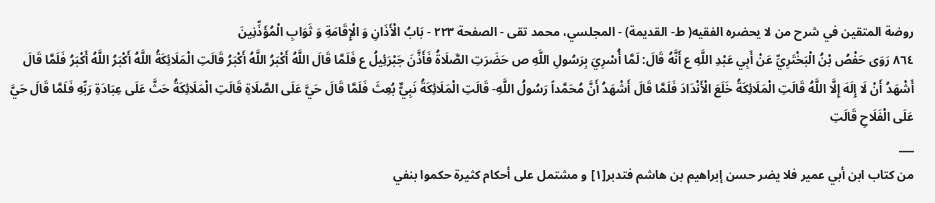روضة المتقين في شرح من لا يحضره الفقيه( ط- القديمة) - المجلسي، محمد تقى - الصفحة ٢٢٣ - بَابُ الْأَذَانِ وَ الْإِقَامَةِ وَ ثَوَابِ الْمُؤَذِّنِينَ
٨٦٤ رَوَى حَفْصُ بْنُ الْبَخْتَرِيِّ عَنْ أَبِي عَبْدِ اللَّهِ ع أَنَّهُ قَالَ: لَمَّا أُسْرِيَ بِرَسُولِ اللَّهِ ص حَضَرَتِ الصَّلَاةُ فَأَذَّنَ جَبْرَئِيلُ ع فَلَمَّا قَالَ اللَّهُ أَكْبَرُ اللَّهُ أَكْبَرُ قَالَتِ الْمَلَائِكَةُ اللَّهُ أَكْبَرُ اللَّهُ أَكْبَرُ فَلَمَّا قَالَ أَشْهَدُ أَنْ لَا إِلَهَ إِلَّا اللَّهُ قَالَتِ الْمَلَائِكَةُ خَلَعَ الْأَنْدَادَ فَلَمَّا قَالَ أَشْهَدُ أَنَّ مُحَمَّداً رَسُولُ اللَّهِ- قَالَتِ الْمَلَائِكَةُ نَبِيٌّ بُعِثَ فَلَمَّا قَالَ حَيَّ عَلَى الصَّلَاةِ قَالَتِ الْمَلَائِكَةُ حَثَّ عَلَى عِبَادَةِ رَبِّهِ فَلَمَّا قَالَ حَيَّ عَلَى الْفَلَاحِ قَالَتِ
___
من كتاب ابن أبي عمير فلا يضر حسن إبراهيم بن هاشم فتدبر[١] و مشتمل على أحكام كثيرة حكموا بنفي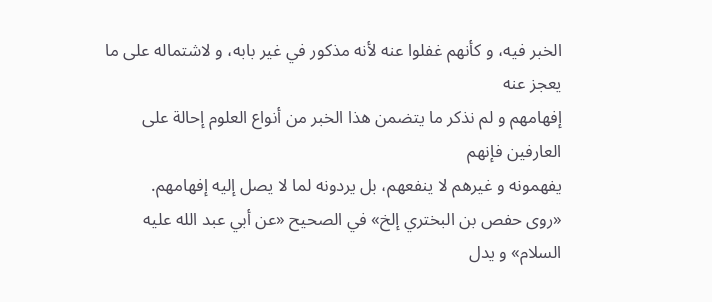الخبر فيه، و كأنهم غفلوا عنه لأنه مذكور في غير بابه، و لاشتماله على ما يعجز عنه
إفهامهم و لم نذكر ما يتضمن هذا الخبر من أنواع العلوم إحالة على العارفين فإنهم
يفهمونه و غيرهم لا ينفعهم، بل يردونه لما لا يصل إليه إفهامهم.
«روى حفص بن البختري إلخ» في الصحيح «عن أبي عبد الله عليه السلام» و يدل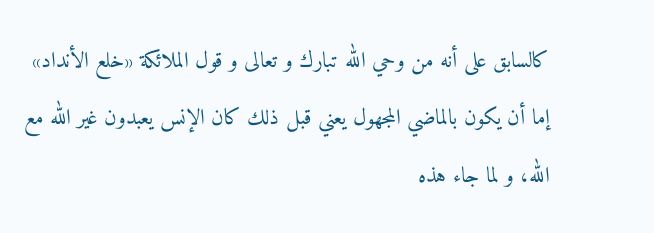كالسابق على أنه من وحي الله تبارك و تعالى و قول الملائكة «خلع الأنداد» إما أن يكون بالماضي المجهول يعني قبل ذلك كان الإنس يعبدون غير الله مع الله، و لما جاء هذه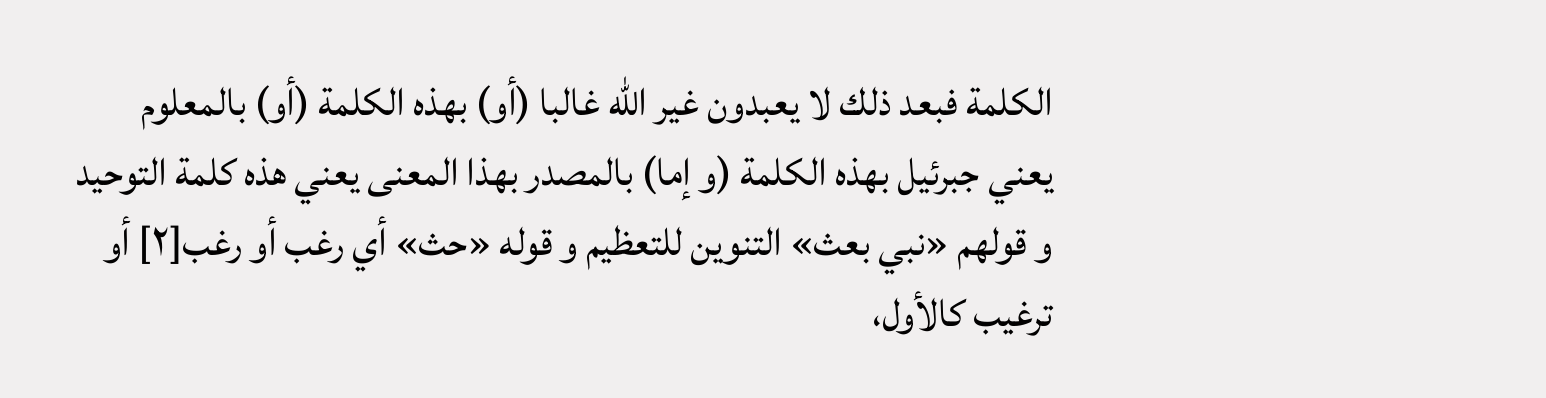الكلمة فبعد ذلك لا يعبدون غير الله غالبا (أو) بهذه الكلمة (أو) بالمعلوم يعني جبرئيل بهذه الكلمة (و إما) بالمصدر بهذا المعنى يعني هذه كلمة التوحيد و قولهم «نبي بعث» التنوين للتعظيم و قوله «حث» أي رغب أو رغب[٢] أو ترغيب كالأول،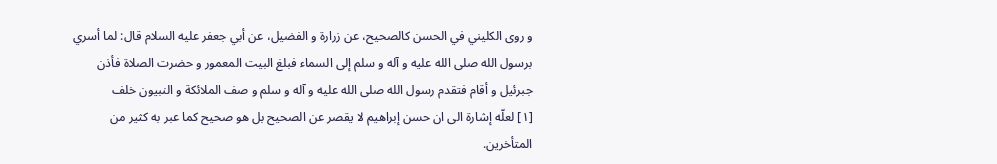و روى الكليني في الحسن كالصحيح، عن زرارة و الفضيل، عن أبي جعفر عليه السلام قال: لما أسري برسول الله صلى الله عليه و آله و سلم إلى السماء فبلغ البيت المعمور و حضرت الصلاة فأذن جبرئيل و أقام فتقدم رسول الله صلى الله عليه و آله و سلم و صف الملائكة و النبيون خلف
[١] لعلّه إشارة الى ان حسن إبراهيم لا يقصر عن الصحيح بل هو صحيح كما عبر به كثير من المتأخرين.